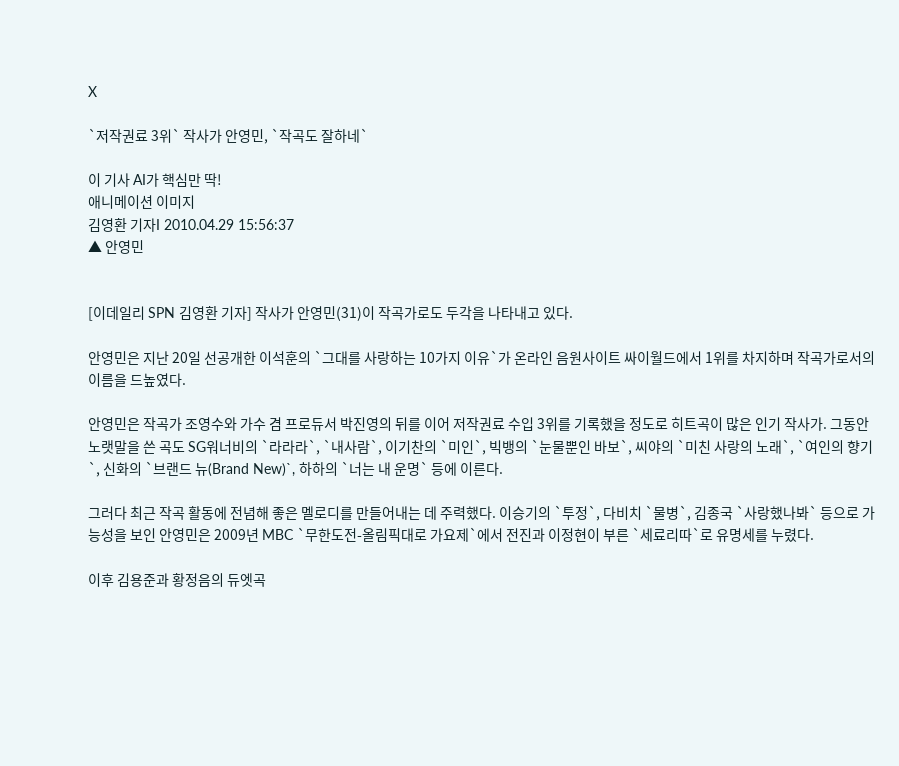X

`저작권료 3위` 작사가 안영민, `작곡도 잘하네`

이 기사 AI가 핵심만 딱!
애니메이션 이미지
김영환 기자I 2010.04.29 15:56:37
▲ 안영민


[이데일리 SPN 김영환 기자] 작사가 안영민(31)이 작곡가로도 두각을 나타내고 있다.

안영민은 지난 20일 선공개한 이석훈의 `그대를 사랑하는 10가지 이유`가 온라인 음원사이트 싸이월드에서 1위를 차지하며 작곡가로서의 이름을 드높였다.

안영민은 작곡가 조영수와 가수 겸 프로듀서 박진영의 뒤를 이어 저작권료 수입 3위를 기록했을 정도로 히트곡이 많은 인기 작사가. 그동안 노랫말을 쓴 곡도 SG워너비의 `라라라`, `내사람`, 이기찬의 `미인`, 빅뱅의 `눈물뿐인 바보`, 씨야의 `미친 사랑의 노래`, `여인의 향기`, 신화의 `브랜드 뉴(Brand New)`, 하하의 `너는 내 운명` 등에 이른다.

그러다 최근 작곡 활동에 전념해 좋은 멜로디를 만들어내는 데 주력했다. 이승기의 `투정`, 다비치 `물병`, 김종국 `사랑했나봐` 등으로 가능성을 보인 안영민은 2009년 MBC `무한도전-올림픽대로 가요제`에서 전진과 이정현이 부른 `세료리따`로 유명세를 누렸다.

이후 김용준과 황정음의 듀엣곡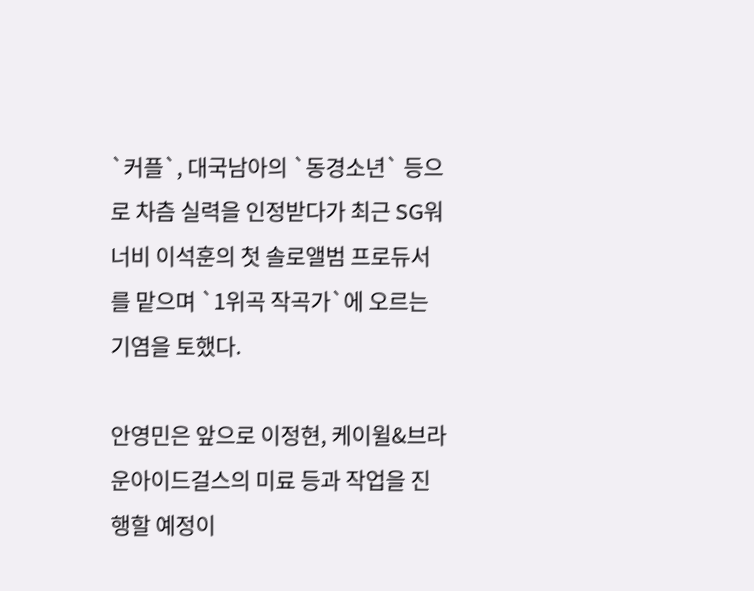`커플`, 대국남아의 `동경소년` 등으로 차츰 실력을 인정받다가 최근 SG워너비 이석훈의 첫 솔로앨범 프로듀서를 맡으며 `1위곡 작곡가`에 오르는 기염을 토했다.

안영민은 앞으로 이정현, 케이윌&브라운아이드걸스의 미료 등과 작업을 진행할 예정이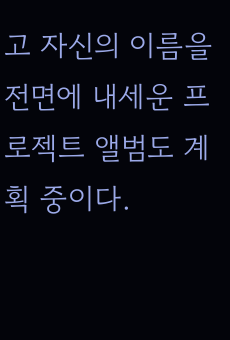고 자신의 이름을 전면에 내세운 프로젝트 앨범도 계획 중이다.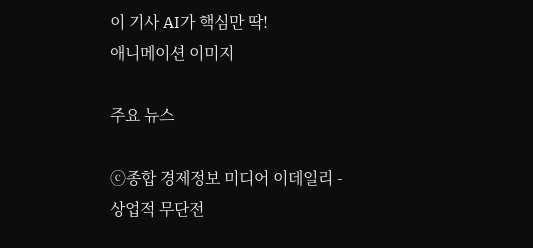이 기사 AI가 핵심만 딱!
애니메이션 이미지

주요 뉴스

ⓒ종합 경제정보 미디어 이데일리 - 상업적 무단전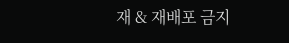재 & 재배포 금지